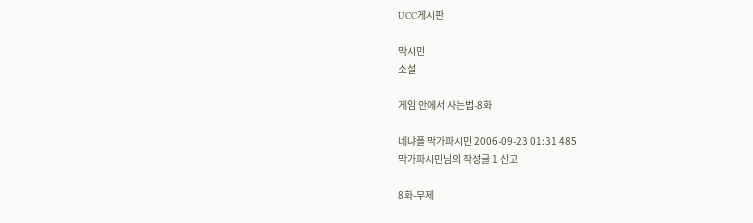UCC게시판

막시민
소설

게임 안에서 사는법-8화

네냐플 막가파시민 2006-09-23 01:31 485
막가파시민님의 작성글 1 신고

8화-무제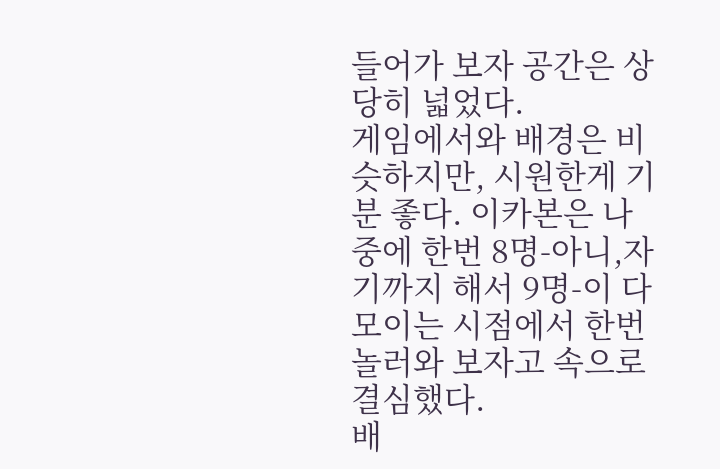들어가 보자 공간은 상당히 넓었다.
게임에서와 배경은 비슷하지만, 시원한게 기분 좋다. 이카본은 나중에 한번 8명-아니,자기까지 해서 9명-이 다 모이는 시점에서 한번 놀러와 보자고 속으로 결심했다.
배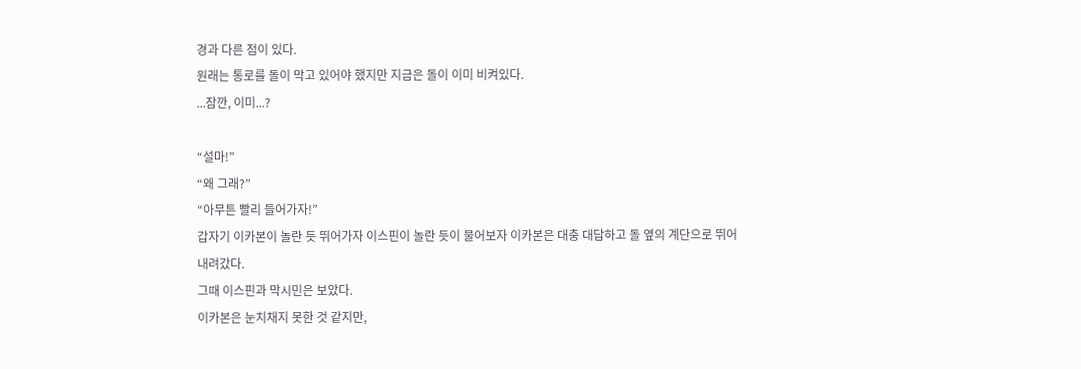경과 다른 점이 있다.
원래는 통로를 돌이 막고 있어야 했지만 지금은 돌이 이미 비켜있다.
...잠깐, 이미...?

“설마!”
“왜 그래?”
“아무튼 빨리 들어가자!”
갑자기 이카본이 놀란 듯 뛰어가자 이스핀이 놀란 듯이 물어보자 이카본은 대충 대답하고 돌 옆의 계단으로 뛰어내려갔다.
그때 이스핀과 막시민은 보았다.
이카본은 눈치채지 못한 것 같지만,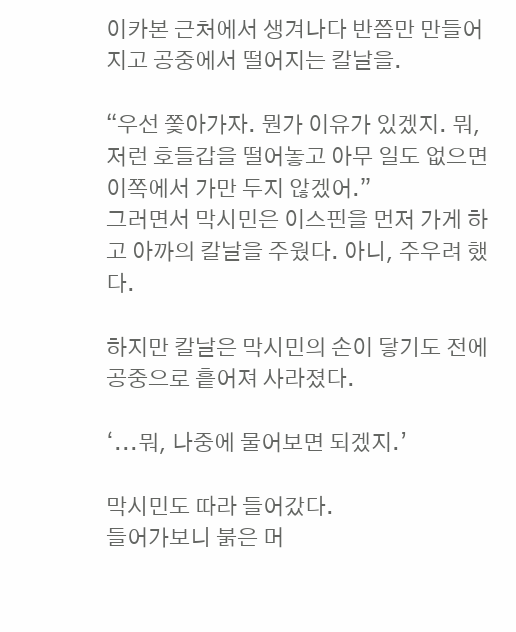이카본 근처에서 생겨나다 반쯤만 만들어지고 공중에서 떨어지는 칼날을.

“우선 쫓아가자. 뭔가 이유가 있겠지. 뭐, 저런 호들갑을 떨어놓고 아무 일도 없으면 이쪽에서 가만 두지 않겠어.”
그러면서 막시민은 이스핀을 먼저 가게 하고 아까의 칼날을 주웠다. 아니, 주우려 했다.

하지만 칼날은 막시민의 손이 닿기도 전에 공중으로 흩어져 사라졌다.

‘...뭐, 나중에 물어보면 되겠지.’

막시민도 따라 들어갔다.
들어가보니 붉은 머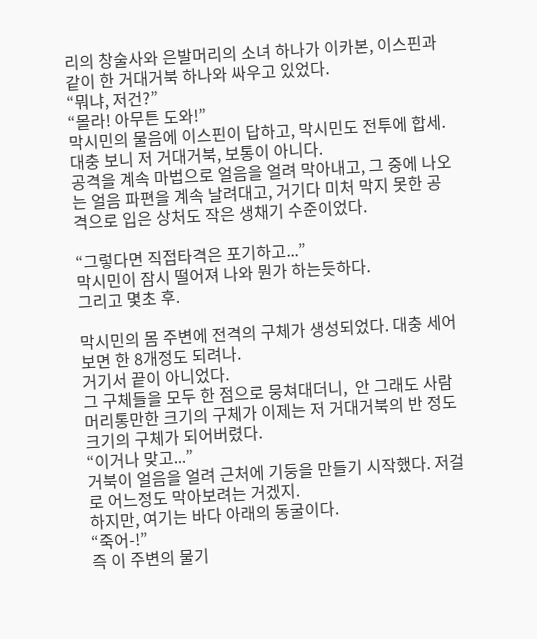리의 창술사와 은발머리의 소녀 하나가 이카본, 이스핀과 같이 한 거대거북 하나와 싸우고 있었다.
“뭐냐, 저건?”
“몰라! 아무튼 도와!”
막시민의 물음에 이스핀이 답하고, 막시민도 전투에 합세. 대충 보니 저 거대거북, 보통이 아니다.
공격을 계속 마법으로 얼음을 얼려 막아내고, 그 중에 나오는 얼음 파편을 계속 날려대고, 거기다 미처 막지 못한 공격으로 입은 상처도 작은 생채기 수준이었다.

“그렇다면 직접타격은 포기하고...”
막시민이 잠시 떨어져 나와 뭔가 하는듯하다.
그리고 몇초 후.

막시민의 몸 주변에 전격의 구체가 생성되었다. 대충 세어보면 한 8개정도 되려나.
거기서 끝이 아니었다.
그 구체들을 모두 한 점으로 뭉쳐대더니,  안 그래도 사람 머리통만한 크기의 구체가 이제는 저 거대거북의 반 정도 크기의 구체가 되어버렸다.
“이거나 맞고...”
거북이 얼음을 얼려 근처에 기둥을 만들기 시작했다. 저걸로 어느정도 막아보려는 거겠지.
하지만, 여기는 바다 아래의 동굴이다.
“죽어-!”
즉 이 주변의 물기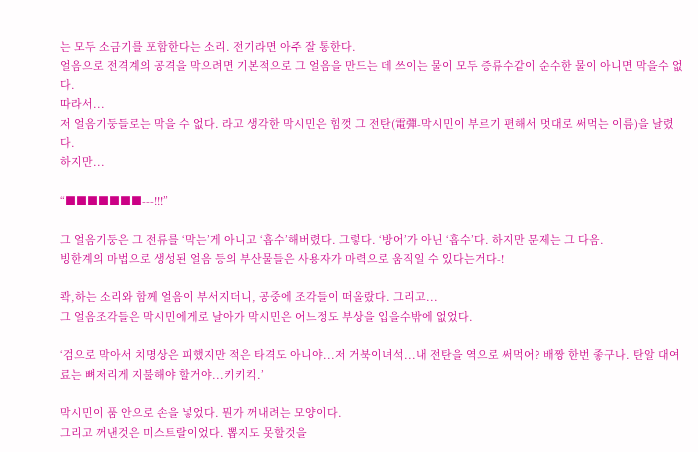는 모두 소금기를 포함한다는 소리. 전기라면 아주 잘 통한다.
얼음으로 전격계의 공격을 막으려면 기본적으로 그 얼음을 만드는 데 쓰이는 물이 모두 증류수같이 순수한 물이 아니면 막을수 없다.
따라서...
저 얼음기둥들로는 막을 수 없다. 라고 생각한 막시민은 힘껏 그 전탄(電彈-막시민이 부르기 편해서 멋대로 써먹는 이름)을 날렸다.
하지만...

“■■■■■■■---!!!”

그 얼음기둥은 그 전류를 ‘막는’게 아니고 ‘흡수’해버렸다. 그렇다. ‘방어’가 아닌 ‘흡수’다. 하지만 문제는 그 다음.
빙한계의 마법으로 생성된 얼음 등의 부산물들은 사용자가 마력으로 움직일 수 있다는거다-!

콱,하는 소리와 함께 얼음이 부서지더니, 공중에 조각들이 떠올랐다. 그리고...
그 얼음조각들은 막시민에게로 날아가 막시민은 어느정도 부상을 입을수밖에 없었다.

‘검으로 막아서 치명상은 피했지만 적은 타격도 아니야...저 거북이녀석...내 전탄을 역으로 써먹어? 배짱 한번 좋구나. 탄알 대여료는 뼈저리게 지불해야 할거야...키키킥.’

막시민이 품 안으로 손을 넣었다. 뭔가 꺼내려는 모양이다.
그리고 꺼낸것은 미스트랄이었다. 뽑지도 못할것을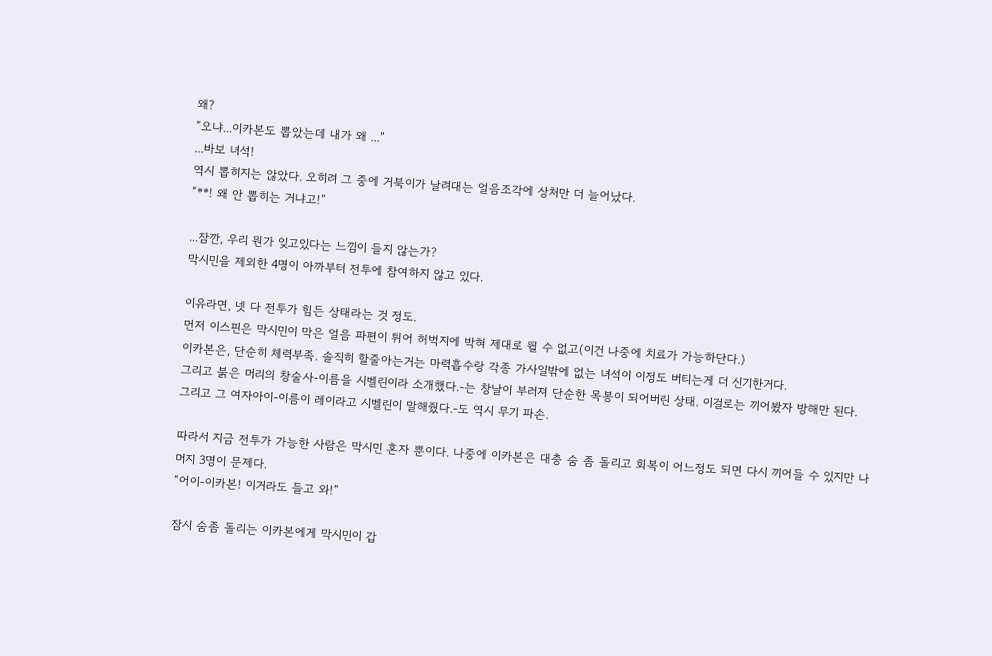왜?
“오냐...이카본도 뽑았는데 내가 왜 ...”
...바보 녀석!
역시 뽑히지는 않았다. 오히려 그 중에 거북이가 날려대는 얼음조각에 상처만 더 늘어났다.
“**! 왜 안 뽑히는 거냐고!”

...잠깐, 우리 뭔가 잊고있다는 느낌이 들지 않는가?
막시민을 제외한 4명이 아까부터 전투에 참여하지 않고 있다.

이유라면, 넷 다 전투가 힘든 상태라는 것 정도.
먼저 이스핀은 막시민이 막은 얼음 파편이 튀어 허벅지에 박혀 제대로 뛸 수 없고(이건 나중에 치료가 가능하단다.)
이카본은, 단순히 체력부족. 솔직히 할줄아는거는 마력흡수랑 각종 가사일밖에 없는 녀석이 이정도 버티는게 더 신기한거다.
그리고 붉은 머리의 창술사-이름을 시벨린이라 소개했다.-는 창날이 부러져 단순한 목봉이 되어버린 상태. 이걸로는 끼어봤자 방해만 된다.
그리고 그 여자아이-이름이 레이라고 시벨린이 말해줬다.-도 역시 무기 파손.

따라서 지금 전투가 가능한 사람은 막시민 혼자 뿐이다. 나중에 이카본은 대충 숨 좀 돌리고 회복이 어느정도 되면 다시 끼어들 수 있지만 나머지 3명이 문제다.
“어이-이카본! 이거라도 들고 와!”

잠시 숨좀 돌리는 이카본에게 막시민이 갑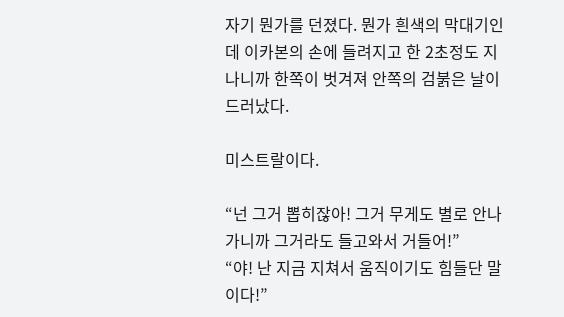자기 뭔가를 던졌다. 뭔가 흰색의 막대기인데 이카본의 손에 들려지고 한 2초정도 지나니까 한쪽이 벗겨져 안쪽의 검붉은 날이 드러났다.

미스트랄이다.

“넌 그거 뽑히잖아! 그거 무게도 별로 안나가니까 그거라도 들고와서 거들어!”
“야! 난 지금 지쳐서 움직이기도 힘들단 말이다!”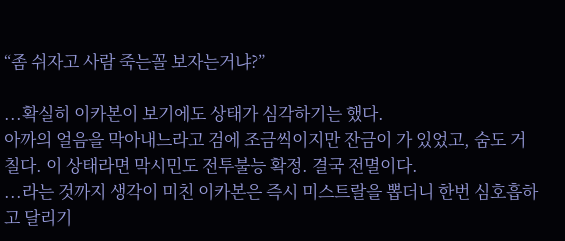“좀 쉬자고 사람 죽는꼴 보자는거냐?”

...확실히 이카본이 보기에도 상태가 심각하기는 했다.
아까의 얼음을 막아내느라고 검에 조금씩이지만 잔금이 가 있었고, 숨도 거칠다. 이 상태라면 막시민도 전투불능 확정. 결국 전멸이다.
...라는 것까지 생각이 미친 이카본은 즉시 미스트랄을 뽑더니 한번 심호흡하고 달리기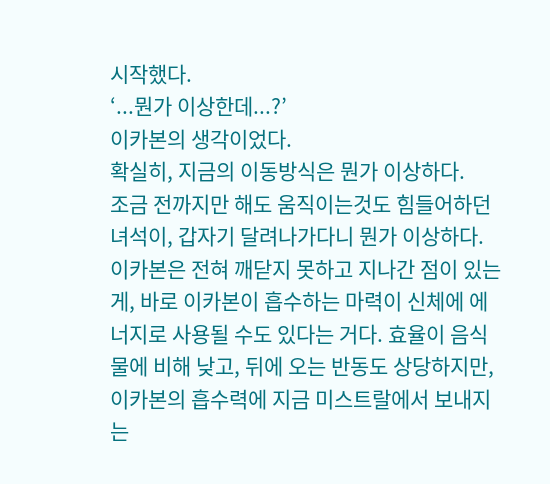시작했다.
‘...뭔가 이상한데...?’
이카본의 생각이었다.
확실히, 지금의 이동방식은 뭔가 이상하다.
조금 전까지만 해도 움직이는것도 힘들어하던 녀석이, 갑자기 달려나가다니 뭔가 이상하다.
이카본은 전혀 깨닫지 못하고 지나간 점이 있는게, 바로 이카본이 흡수하는 마력이 신체에 에너지로 사용될 수도 있다는 거다. 효율이 음식물에 비해 낮고, 뒤에 오는 반동도 상당하지만, 이카본의 흡수력에 지금 미스트랄에서 보내지는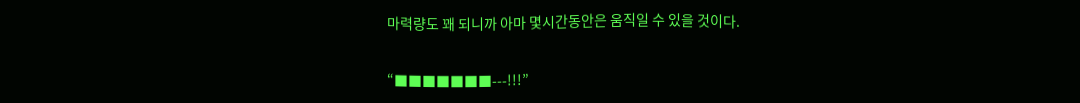마력량도 꽤 되니까 아마 몇시간동안은 움직일 수 있을 것이다.

“■■■■■■■---!!!”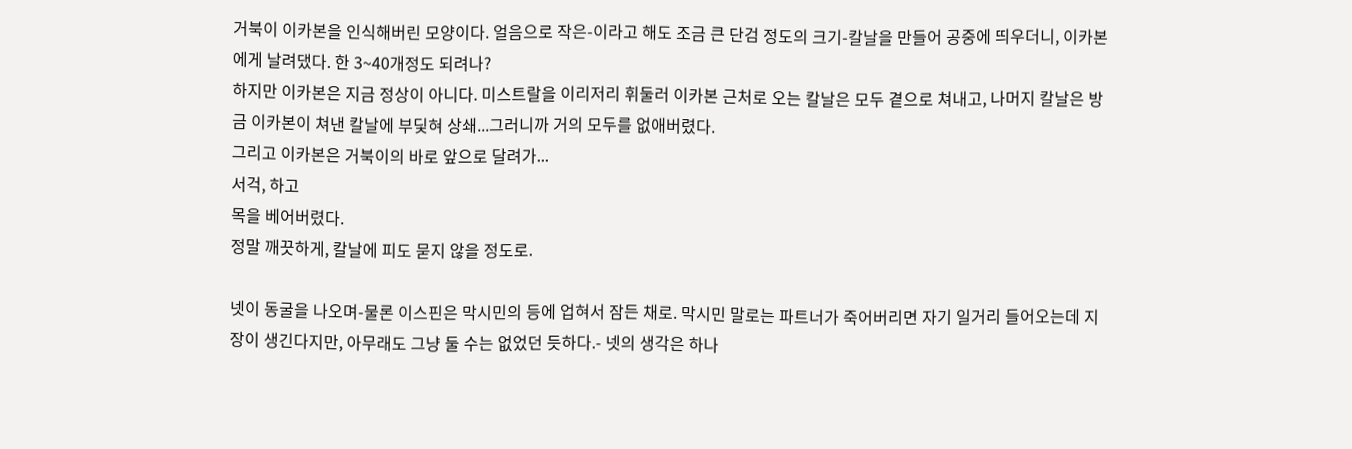거북이 이카본을 인식해버린 모양이다. 얼음으로 작은-이라고 해도 조금 큰 단검 정도의 크기-칼날을 만들어 공중에 띄우더니, 이카본에게 날려댔다. 한 3~40개정도 되려나?
하지만 이카본은 지금 정상이 아니다. 미스트랄을 이리저리 휘둘러 이카본 근처로 오는 칼날은 모두 곁으로 쳐내고, 나머지 칼날은 방금 이카본이 쳐낸 칼날에 부딫혀 상쇄...그러니까 거의 모두를 없애버렸다.
그리고 이카본은 거북이의 바로 앞으로 달려가...
서걱, 하고
목을 베어버렸다.
정말 깨끗하게, 칼날에 피도 묻지 않을 정도로.

넷이 동굴을 나오며-물론 이스핀은 막시민의 등에 업혀서 잠든 채로. 막시민 말로는 파트너가 죽어버리면 자기 일거리 들어오는데 지장이 생긴다지만, 아무래도 그냥 둘 수는 없었던 듯하다.- 넷의 생각은 하나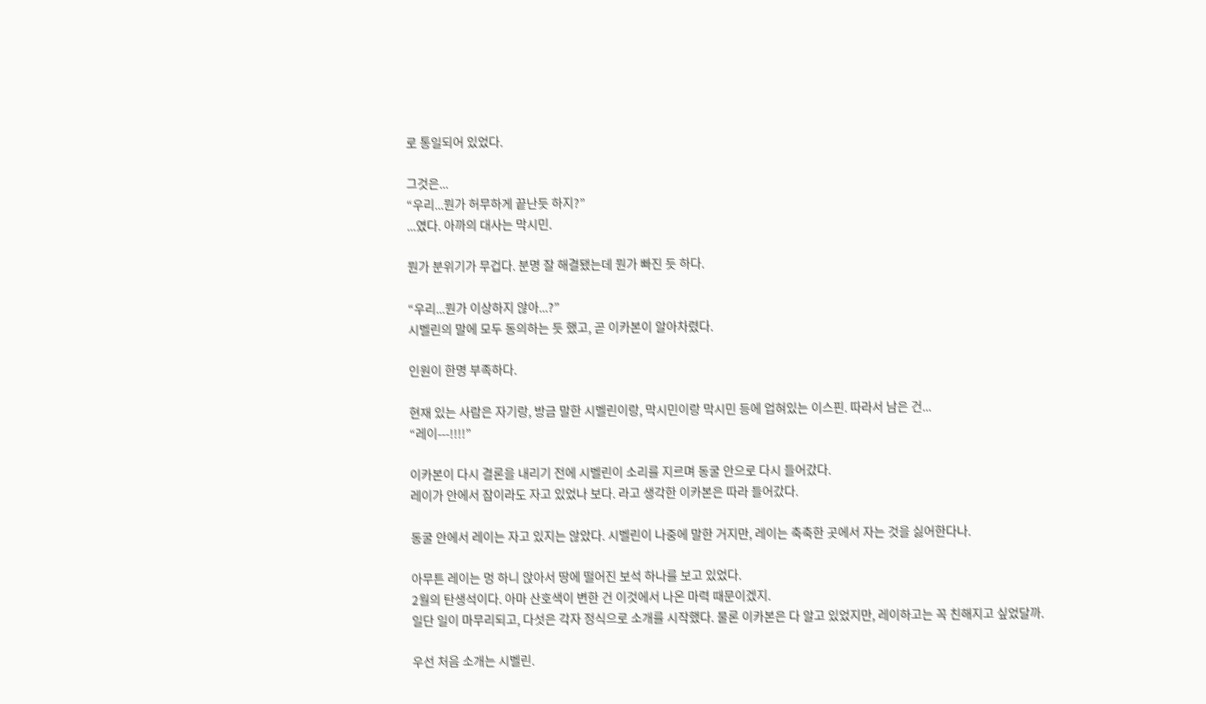로 통일되어 있었다.

그것은...
“우리...뭔가 허무하게 끝난듯 하지?”
...였다. 아까의 대사는 막시민.

뭔가 분위기가 무겁다. 분명 잘 해결됐는데 뭔가 빠진 듯 하다.

“우리...뭔가 이상하지 않아...?”
시벨린의 말에 모두 동의하는 듯 했고, 곧 이카본이 알아차렸다.

인원이 한명 부족하다.

현재 있는 사람은 자기랑, 방금 말한 시벨린이랑, 막시민이랑 막시민 등에 업혀있는 이스핀. 따라서 남은 건...
“레이---!!!!”

이카본이 다시 결론을 내리기 전에 시벨린이 소리를 지르며 동굴 안으로 다시 들어갔다.
레이가 안에서 잠이라도 자고 있었나 보다. 라고 생각한 이카본은 따라 들어갔다.

동굴 안에서 레이는 자고 있지는 않았다. 시벨린이 나중에 말한 거지만, 레이는 축축한 곳에서 자는 것을 싫어한다나.

아무튼 레이는 멍 하니 앉아서 땅에 떨어진 보석 하나를 보고 있었다.
2월의 탄생석이다. 아마 산호색이 변한 건 이것에서 나온 마력 때문이겠지.
일단 일이 마무리되고, 다섯은 각자 정식으로 소개를 시작했다. 물론 이카본은 다 알고 있었지만, 레이하고는 꼭 친해지고 싶었달까.

우선 처음 소개는 시벨린.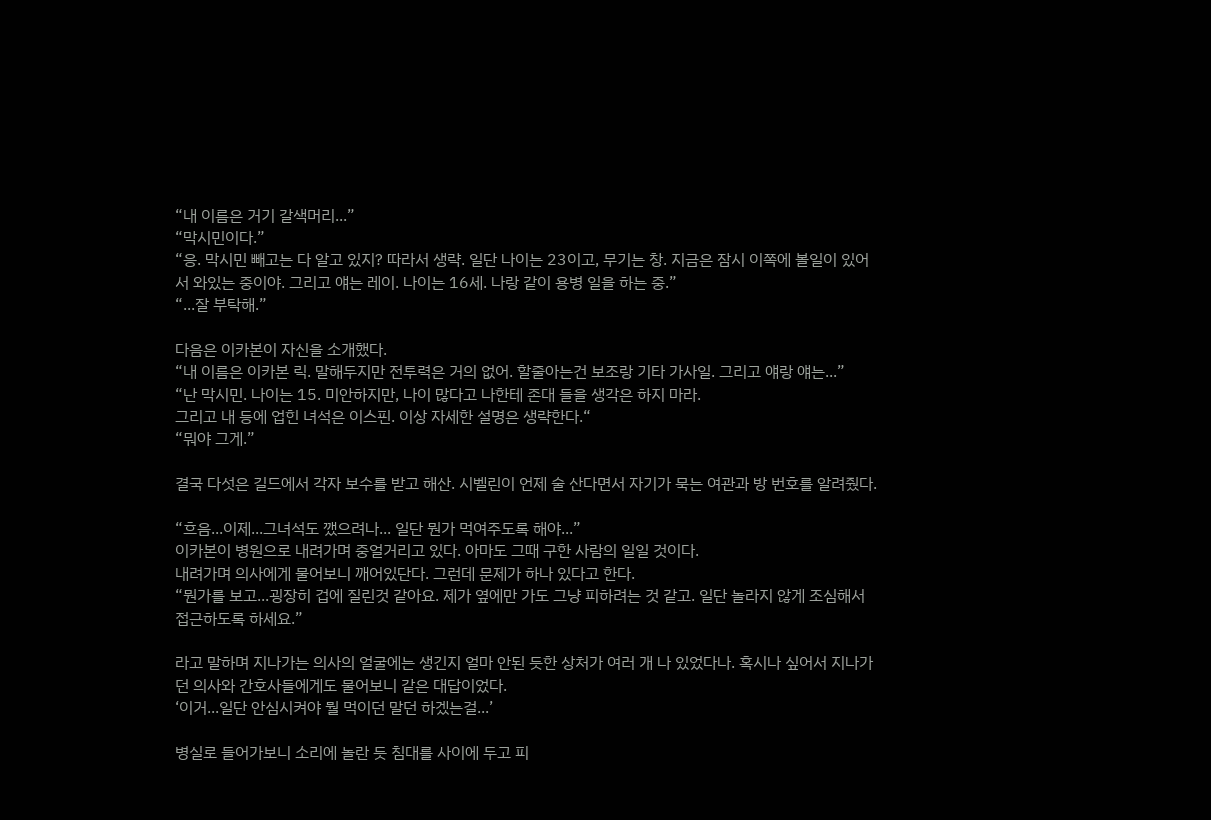“내 이름은 거기 갈색머리...”
“막시민이다.”
“응. 막시민 빼고는 다 알고 있지? 따라서 생략. 일단 나이는 23이고, 무기는 창. 지금은 잠시 이쪽에 볼일이 있어서 와있는 중이야. 그리고 얘는 레이. 나이는 16세. 나랑 같이 용병 일을 하는 중.”
“...잘 부탁해.”

다음은 이카본이 자신을 소개했다.
“내 이름은 이카본 릭. 말해두지만 전투력은 거의 없어. 할줄아는건 보조랑 기타 가사일. 그리고 얘랑 얘는...”
“난 막시민. 나이는 15. 미안하지만, 나이 많다고 나한테 존대 들을 생각은 하지 마라.
그리고 내 등에 업힌 녀석은 이스핀. 이상 자세한 설명은 생략한다.“
“뭐야 그게.”

결국 다섯은 길드에서 각자 보수를 받고 해산. 시벨린이 언제 술 산다면서 자기가 묵는 여관과 방 번호를 알려줬다.

“흐음...이제...그녀석도 깼으려나... 일단 뭔가 먹여주도록 해야...”
이카본이 병원으로 내려가며 중얼거리고 있다. 아마도 그때 구한 사람의 일일 것이다.
내려가며 의사에게 물어보니 깨어있단다. 그런데 문제가 하나 있다고 한다.
“뭔가를 보고...굉장히 겁에 질린것 같아요. 제가 옆에만 가도 그냥 피하려는 것 같고. 일단 놀라지 않게 조심해서 접근하도록 하세요.”

라고 말하며 지나가는 의사의 얼굴에는 생긴지 얼마 안된 듯한 상처가 여러 개 나 있었다나. 혹시나 싶어서 지나가던 의사와 간호사들에게도 물어보니 같은 대답이었다.
‘이거...일단 안심시켜야 뭘 먹이던 말던 하겠는걸...’

병실로 들어가보니 소리에 놀란 듯 침대를 사이에 두고 피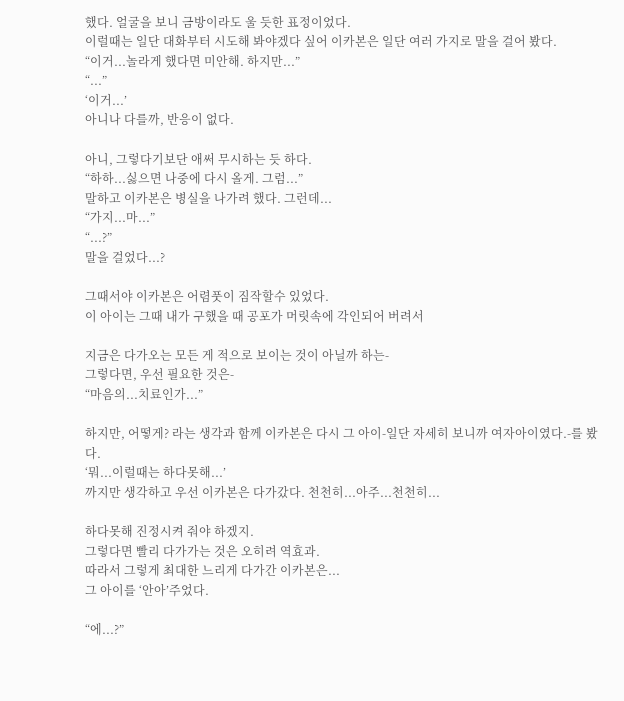했다. 얼굴을 보니 금방이라도 울 듯한 표정이었다.
이럴때는 일단 대화부터 시도해 봐야겠다 싶어 이카본은 일단 여러 가지로 말을 걸어 봤다.
“이거...놀라게 했다면 미안해. 하지만...”
“...”
‘이거...’
아니나 다를까, 반응이 없다.

아니, 그렇다기보단 애써 무시하는 듯 하다.
“하하...싫으면 나중에 다시 올게. 그럼...”
말하고 이카본은 병실을 나가려 했다. 그런데...
“가지...마...”
“...?”
말을 걸었다...?

그때서야 이카본은 어렴풋이 짐작할수 있었다.
이 아이는 그때 내가 구했을 때 공포가 머릿속에 각인되어 버려서

지금은 다가오는 모든 게 적으로 보이는 것이 아닐까 하는-
그렇다면, 우선 필요한 것은-
“마음의...치료인가...”

하지만, 어떻게? 라는 생각과 함께 이카본은 다시 그 아이-일단 자세히 보니까 여자아이였다.-를 봤다.
‘뭐...이럴때는 하다못해...’
까지만 생각하고 우선 이카본은 다가갔다. 천천히...아주...천천히...

하다못해 진정시켜 줘야 하겠지.
그렇다면 빨리 다가가는 것은 오히려 역효과.
따라서 그렇게 최대한 느리게 다가간 이카본은...
그 아이를 ‘안아’주었다.

“에...?”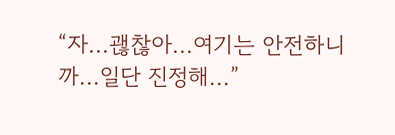“자...괞찮아...여기는 안전하니까...일단 진정해...”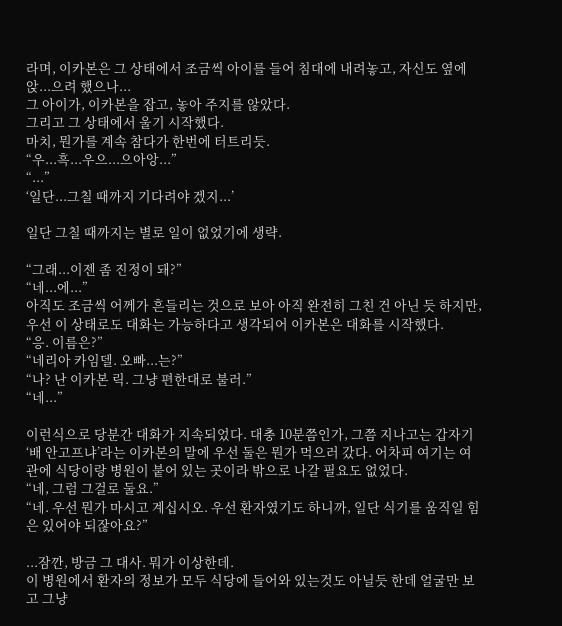라며, 이카본은 그 상태에서 조금씩 아이를 들어 침대에 내려놓고, 자신도 옆에 앉...으려 했으나...
그 아이가, 이카본을 잡고, 놓아 주지를 않았다.
그리고 그 상태에서 울기 시작했다.
마치, 뭔가를 계속 참다가 한번에 터트리듯.
“우...흑...우으...으아앙...”
“...”
‘일단...그칠 때까지 기다려야 겠지...’

일단 그칠 때까지는 별로 일이 없었기에 생략.

“그래...이젠 좀 진정이 돼?”
“네...에...”
아직도 조금씩 어께가 흔들리는 것으로 보아 아직 완전히 그친 건 아닌 듯 하지만, 우선 이 상태로도 대화는 가능하다고 생각되어 이카본은 대화를 시작했다.
“응. 이름은?”
“네리아 카임델. 오빠...는?”
“나? 난 이카본 릭. 그냥 편한대로 불러.”
“네...”

이런식으로 당분간 대화가 지속되었다. 대충 10분쯤인가, 그쯤 지나고는 갑자기 ‘배 안고프냐’라는 이카본의 말에 우선 둘은 뭔가 먹으러 갔다. 어차피 여기는 여관에 식당이랑 병원이 붙어 있는 곳이라 밖으로 나갈 필요도 없었다.
“네, 그럼 그걸로 둘요.”
“네. 우선 뭔가 마시고 계십시오. 우선 환자였기도 하니까, 일단 식기를 움직일 힘은 있어야 되잖아요?”

...잠깐, 방금 그 대사. 뭐가 이상한데.
이 병원에서 환자의 정보가 모두 식당에 들어와 있는것도 아닐듯 한데 얼굴만 보고 그냥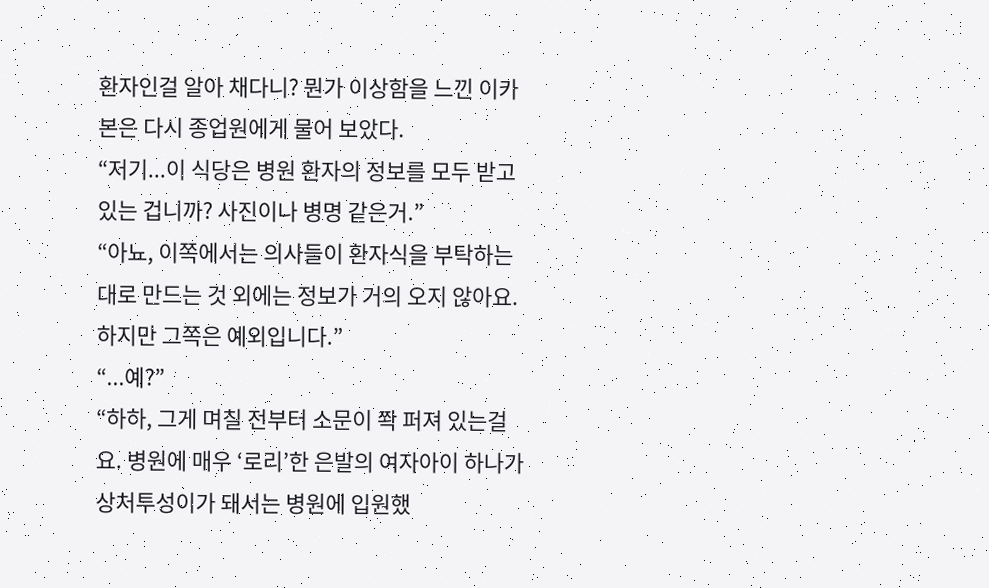환자인걸 알아 채다니? 뭔가 이상함을 느낀 이카본은 다시 종업원에게 물어 보았다.
“저기...이 식당은 병원 환자의 정보를 모두 받고 있는 겁니까? 사진이나 병명 같은거.”
“아뇨, 이쪽에서는 의사들이 환자식을 부탁하는 대로 만드는 것 외에는 정보가 거의 오지 않아요. 하지만 그쪽은 예외입니다.”
“...예?”
“하하, 그게 며칠 전부터 소문이 쫙 퍼져 있는걸요. 병원에 매우 ‘로리’한 은발의 여자아이 하나가 상처투성이가 돼서는 병원에 입원했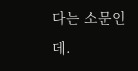다는 소문인데.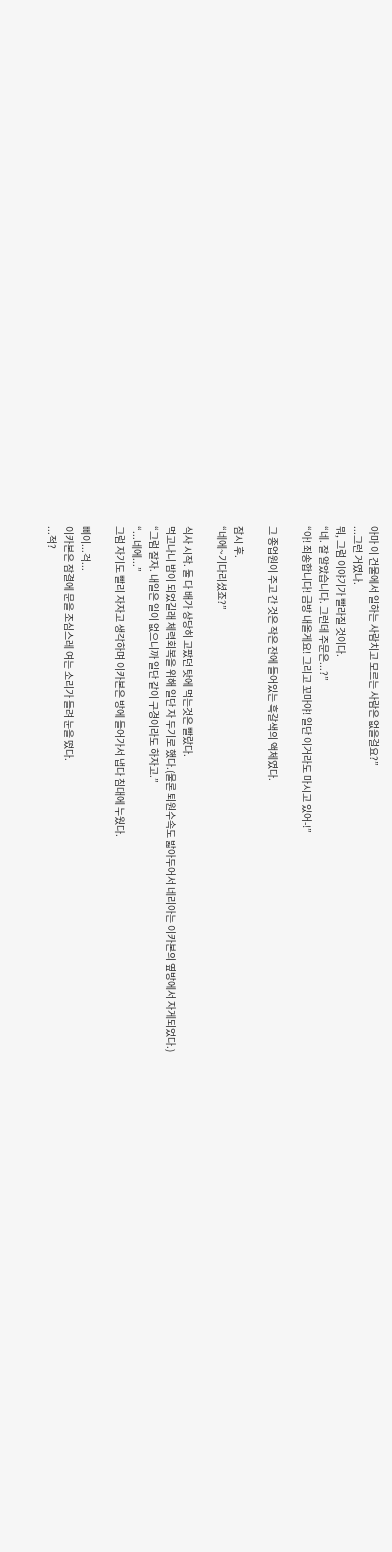아마 이 건물에서 일하는 사람치고 모르는 사람은 없을걸요?”
...그런 거였나.
뭐, 그럼 이야기가 빨라질 것이다.
“네. 잘 알았습니다. 그런데 주문은...?”
“아! 죄송합니다! 금방 내올게요! 그리고 꼬마야! 일단 이거라도 마시고 있어-!”

그 종업원이 주고 간 것은 작은 잔에 들어있는 흑갈색의 액체였다.

잠시 후.
“네에~기다리셨죠?”

식사 시작. 둘 다 배가 상당히 고팠던 탓에 먹는것은 빨랐다.
먹고나니 밤이 되었길래 체력회복을 위해 일단 자 두기로 했다.(물론 퇴원수속도 밟아두어서 네리아는 이카본의 옆방에서 자게되었다.)
“그럼 잘자. 내일은 일이 없으니까 일단 같이 구경이라도 하자고.”
“...네에...”
그럼 자기도 빨리 자자고 생각하며 이카본은 방에 들어가서 냅다 침대에 누웠다.

삐이...걱...
이카본은 잠결에 문을 조심스레 여는 소리가 들려 눈을 떴다.
...적?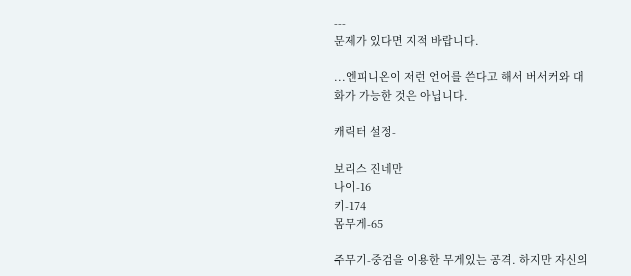---
문제가 있다면 지적 바랍니다.

...엔피니온이 저런 언어를 쓴다고 해서 버서커와 대화가 가능한 것은 아닙니다.

캐릭터 설정-

보리스 진네만
나이-16
키-174
몸무게-65

주무기-중검을 이용한 무게있는 공격. 하지만 자신의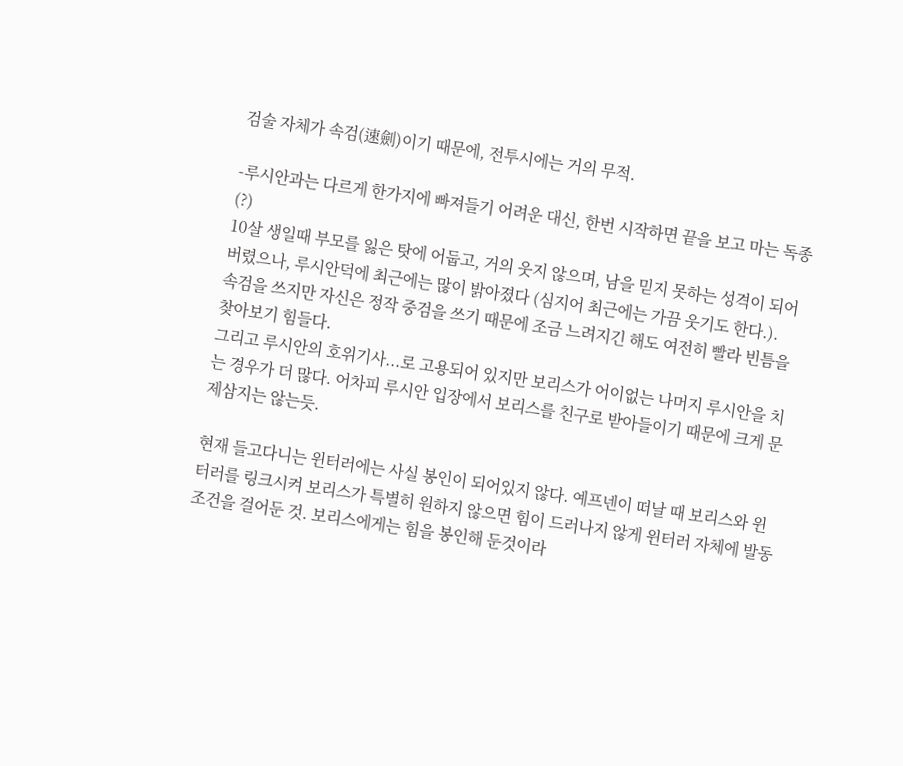검술 자체가 속검(速劍)이기 때문에, 전투시에는 거의 무적.

-루시안과는 다르게 한가지에 빠져들기 어려운 대신, 한번 시작하면 끝을 보고 마는 독종(?)
10살 생일때 부모를 잃은 탓에 어둡고, 거의 웃지 않으며, 남을 믿지 못하는 성격이 되어버렸으나, 루시안덕에 최근에는 많이 밝아졌다 (심지어 최근에는 가끔 웃기도 한다.).
속검을 쓰지만 자신은 정작 중검을 쓰기 때문에 조금 느려지긴 해도 여전히 빨라 빈틈을 찾아보기 힘들다.
그리고 루시안의 호위기사...로 고용되어 있지만 보리스가 어이없는 나머지 루시안을 치는 경우가 더 많다. 어차피 루시안 입장에서 보리스를 친구로 받아들이기 때문에 크게 문제삼지는 않는듯.

현재 들고다니는 윈터러에는 사실 봉인이 되어있지 않다. 예프넨이 떠날 때 보리스와 윈터러를 링크시켜 보리스가 특별히 원하지 않으면 힘이 드러나지 않게 윈터러 자체에 발동조건을 걸어둔 것. 보리스에게는 힘을 봉인해 둔것이라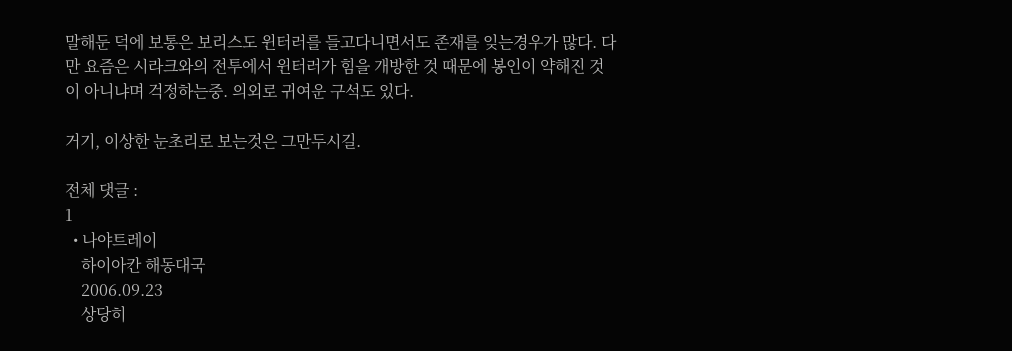말해둔 덕에 보통은 보리스도 윈터러를 들고다니면서도 존재를 잊는경우가 많다. 다만 요즘은 시라크와의 전투에서 윈터러가 힘을 개방한 것 때문에 봉인이 약해진 것이 아니냐며 걱정하는중. 의외로 귀여운 구석도 있다.

거기, 이상한 눈초리로 보는것은 그만두시길.

전체 댓글 :
1
  • 나야트레이
    하이아칸 해동대국
    2006.09.23
    상당히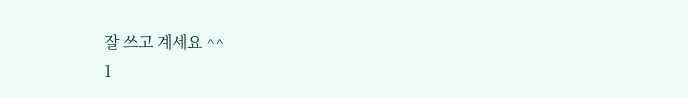잘 쓰고 계세요 ^^
1